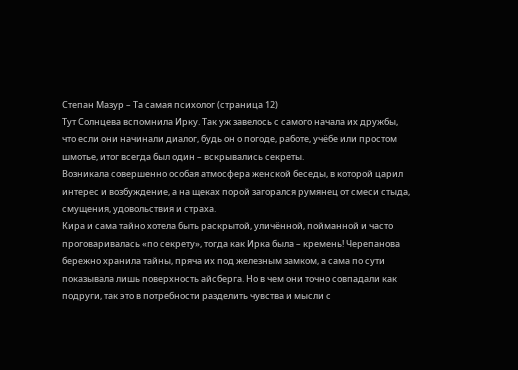Степан Мазур – Та самая психолог (страница 12)
Тут Солнцева вспомнила Ирку. Так уж завелось с самого начала их дружбы, что если они начинали диалог, будь он о погоде, работе, учёбе или простом шмотье, итог всегда был один – вскрывались секреты.
Возникала совершенно особая атмосфера женской беседы, в которой царил интерес и возбуждение, а на щеках порой загорался румянец от смеси стыда, смущения, удовольствия и страха.
Кира и сама тайно хотела быть раскрытой, уличённой, пойманной и часто проговаривалась «по секрету», тогда как Ирка была – кремень! Черепанова бережно хранила тайны, пряча их под железным замком, а сама по сути показывала лишь поверхность айсберга. Но в чем они точно совпадали как подруги, так это в потребности разделить чувства и мысли с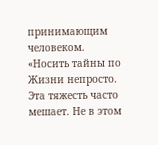принимающим человеком.
«Носить тайны по Жизни непросто. Эта тяжесть часто мешает. Не в этом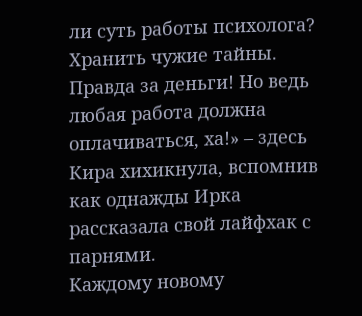ли суть работы психолога? Хранить чужие тайны. Правда за деньги! Но ведь любая работа должна оплачиваться, ха!» – здесь Кира хихикнула, вспомнив как однажды Ирка рассказала свой лайфхак с парнями.
Каждому новому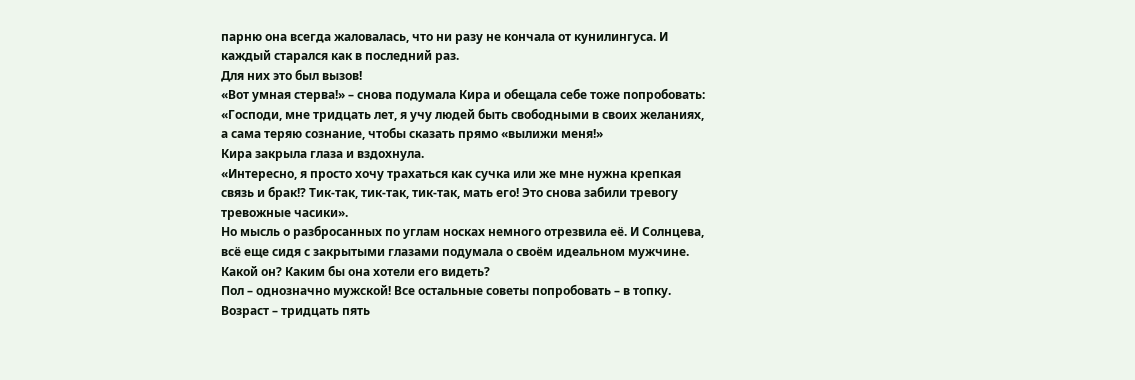парню она всегда жаловалась, что ни разу не кончала от кунилингуса. И каждый старался как в последний раз.
Для них это был вызов!
«Вот умная стерва!» – снова подумала Кира и обещала себе тоже попробовать: «Господи, мне тридцать лет, я учу людей быть свободными в своих желаниях, а сама теряю сознание, чтобы сказать прямо «вылижи меня!»
Кира закрыла глаза и вздохнула.
«Интересно, я просто хочу трахаться как сучка или же мне нужна крепкая связь и брак!? Тик-так, тик-так, тик-так, мать его! Это снова забили тревогу тревожные часики».
Но мысль о разбросанных по углам носках немного отрезвила её. И Солнцева, всё еще сидя с закрытыми глазами подумала о своём идеальном мужчине. Какой он? Каким бы она хотели его видеть?
Пол – однозначно мужской! Все остальные советы попробовать – в топку.
Возраст – тридцать пять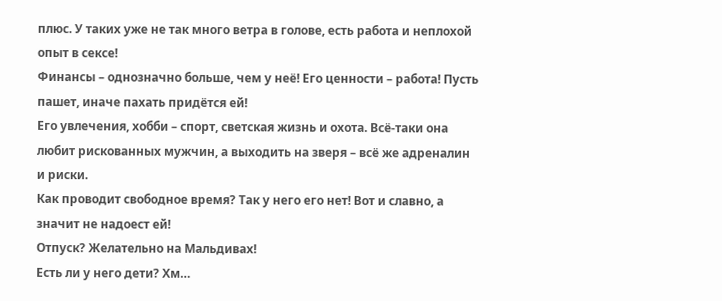плюс. У таких уже не так много ветра в голове, есть работа и неплохой опыт в сексе!
Финансы – однозначно больше, чем у неё! Его ценности – работа! Пусть пашет, иначе пахать придётся ей!
Его увлечения, хобби – спорт, светская жизнь и охота. Всё-таки она любит рискованных мужчин, а выходить на зверя – всё же адреналин и риски.
Как проводит свободное время? Так у него его нет! Вот и славно, а значит не надоест ей!
Отпуск? Желательно на Мальдивах!
Есть ли у него дети? Хм…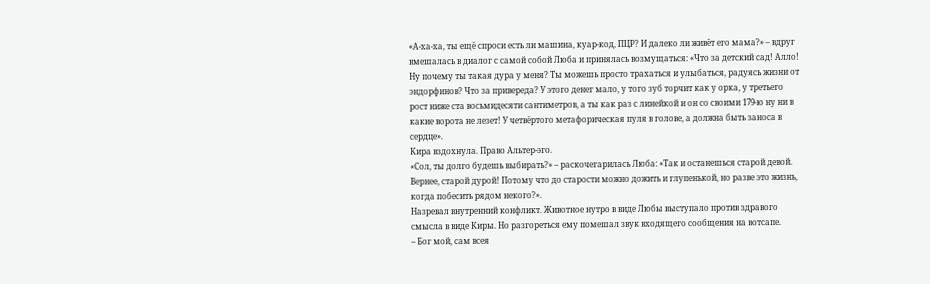«А-ха-ха, ты ещё спроси есть ли машина, куар-код, ПЦР? И далеко ли живёт его мама?» – вдруг вмешалась в диалог с самой собой Люба и принялась возмущаться: «Что за детский сад! Алло! Ну почему ты такая дура у меня? Ты можешь просто трахаться и улыбаться, радуясь жизни от эндорфинов? Что за привереда? У этого денег мало, у того зуб торчит как у орка, у третьего рост ниже ста восьмидесяти сантиметров, а ты как раз с линейкой и он со своими 179-ю ну ни в какие ворота не лезет! У четвёртого метафорическая пуля в голове, а должна быть заноса в сердце».
Кира вздохнула. Право Альтер-эго.
«Сол, ты долго будешь выбирать?» – раскочегарилась Люба: «Так и останешься старой девой. Вернее, старой дурой! Потому что до старости можно дожить и глупенькой, но разве это жизнь, когда побесить рядом некого?».
Назревал внутренний конфликт. Животное нутро в виде Любы выступало против здравого смысла в виде Киры. Но разгореться ему помешал звук входящего сообщения на вотсапе.
– Бог мой, сам всея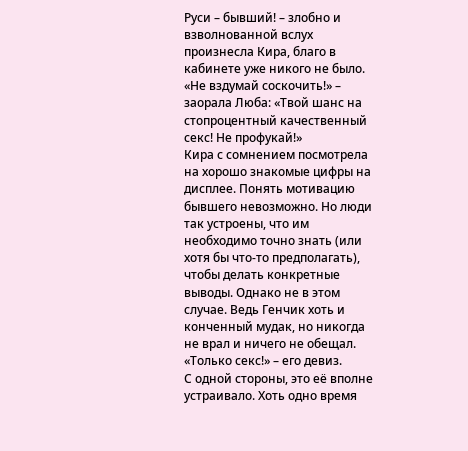Руси – бывший! – злобно и взволнованной вслух произнесла Кира, благо в кабинете уже никого не было.
«Не вздумай соскочить!» – заорала Люба: «Твой шанс на стопроцентный качественный секс! Не профукай!»
Кира с сомнением посмотрела на хорошо знакомые цифры на дисплее. Понять мотивацию бывшего невозможно. Но люди так устроены, что им необходимо точно знать (или хотя бы что-то предполагать), чтобы делать конкретные выводы. Однако не в этом случае. Ведь Генчик хоть и конченный мудак, но никогда не врал и ничего не обещал. «Только секс!» – его девиз.
С одной стороны, это её вполне устраивало. Хоть одно время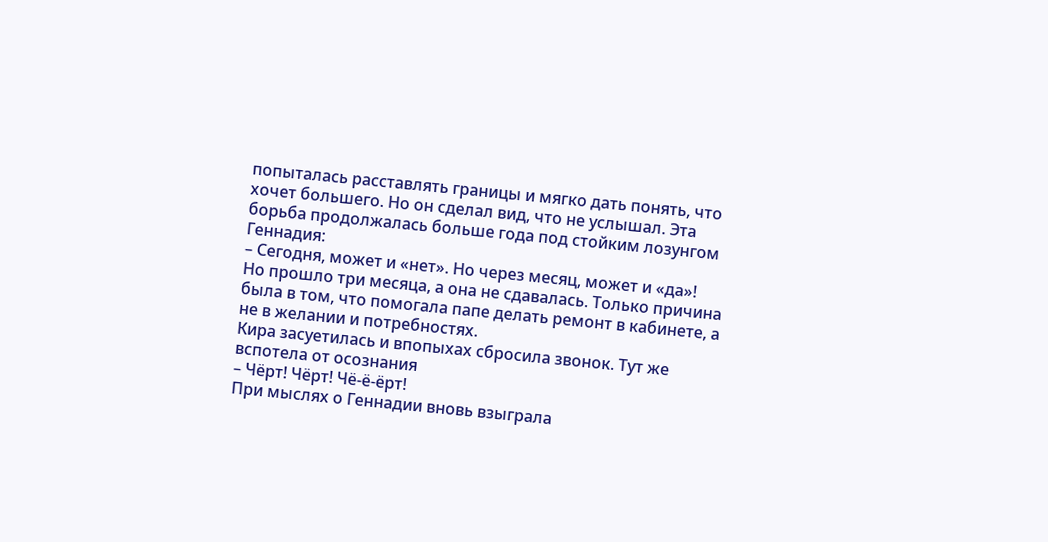попыталась расставлять границы и мягко дать понять, что хочет большего. Но он сделал вид, что не услышал. Эта борьба продолжалась больше года под стойким лозунгом Геннадия:
– Сегодня, может и «нет». Но через месяц, может и «да»!
Но прошло три месяца, а она не сдавалась. Только причина была в том, что помогала папе делать ремонт в кабинете, а не в желании и потребностях.
Кира засуетилась и впопыхах сбросила звонок. Тут же вспотела от осознания
– Чёрт! Чёрт! Чё-ё-ёрт!
При мыслях о Геннадии вновь взыграла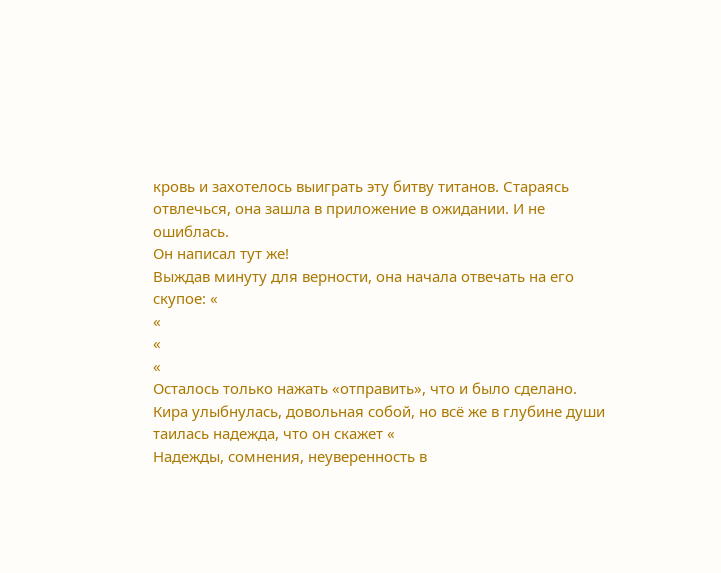кровь и захотелось выиграть эту битву титанов. Стараясь отвлечься, она зашла в приложение в ожидании. И не ошиблась.
Он написал тут же!
Выждав минуту для верности, она начала отвечать на его скупое: «
«
«
«
Осталось только нажать «отправить», что и было сделано.
Кира улыбнулась, довольная собой, но всё же в глубине души таилась надежда, что он скажет «
Надежды, сомнения, неуверенность в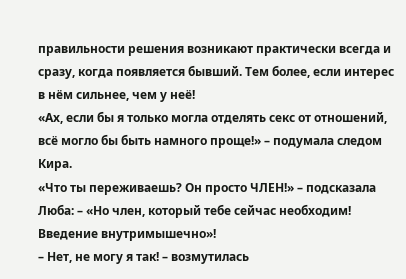правильности решения возникают практически всегда и сразу, когда появляется бывший. Тем более, если интерес в нём сильнее, чем у неё!
«Ах, если бы я только могла отделять секс от отношений, всё могло бы быть намного проще!» – подумала следом Кира.
«Что ты переживаешь? Он просто ЧЛЕН!» – подсказала Люба: – «Но член, который тебе сейчас необходим! Введение внутримышечно»!
– Нет, не могу я так! – возмутилась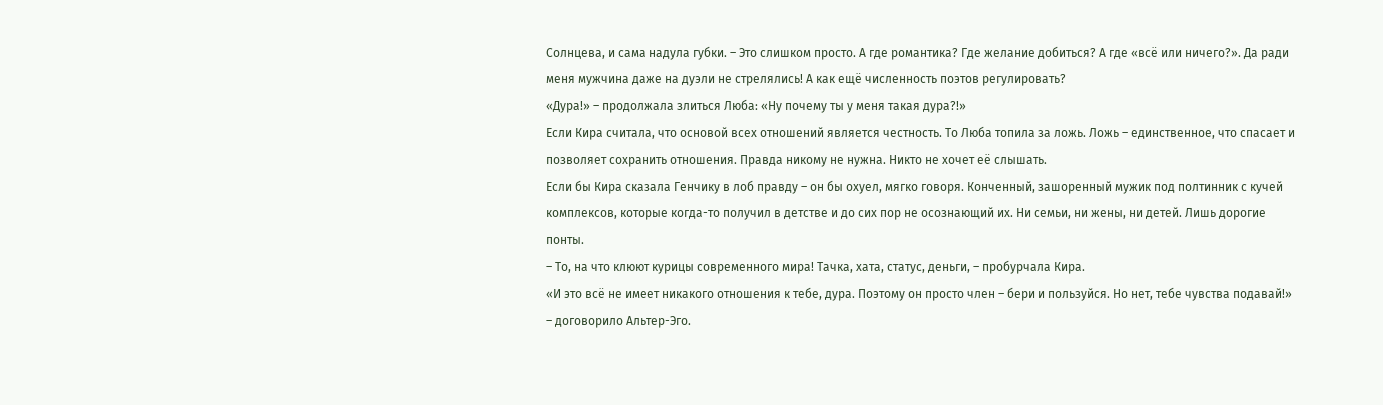Солнцева, и сама надула губки. – Это слишком просто. А где романтика? Где желание добиться? А где «всё или ничего?». Да ради меня мужчина даже на дуэли не стрелялись! А как ещё численность поэтов регулировать?
«Дура!» – продолжала злиться Люба: «Ну почему ты у меня такая дура?!»
Если Кира считала, что основой всех отношений является честность. То Люба топила за ложь. Ложь – единственное, что спасает и позволяет сохранить отношения. Правда никому не нужна. Никто не хочет её слышать.
Если бы Кира сказала Генчику в лоб правду – он бы охуел, мягко говоря. Конченный, зашоренный мужик под полтинник с кучей комплексов, которые когда-то получил в детстве и до сих пор не осознающий их. Ни семьи, ни жены, ни детей. Лишь дорогие понты.
– То, на что клюют курицы современного мира! Тачка, хата, статус, деньги, – пробурчала Кира.
«И это всё не имеет никакого отношения к тебе, дура. Поэтому он просто член – бери и пользуйся. Но нет, тебе чувства подавай!» – договорило Альтер-Эго.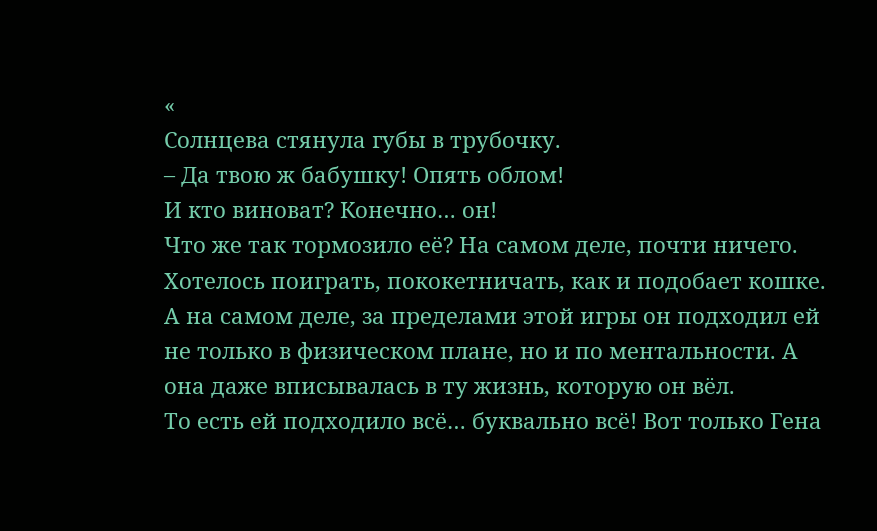«
Солнцева стянула губы в трубочку.
– Да твою ж бабушку! Опять облом!
И кто виноват? Конечно… он!
Что же так тормозило её? На самом деле, почти ничего. Хотелось поиграть, пококетничать, как и подобает кошке. А на самом деле, за пределами этой игры он подходил ей не только в физическом плане, но и по ментальности. А она даже вписывалась в ту жизнь, которую он вёл.
То есть ей подходило всё… буквально всё! Вот только Гена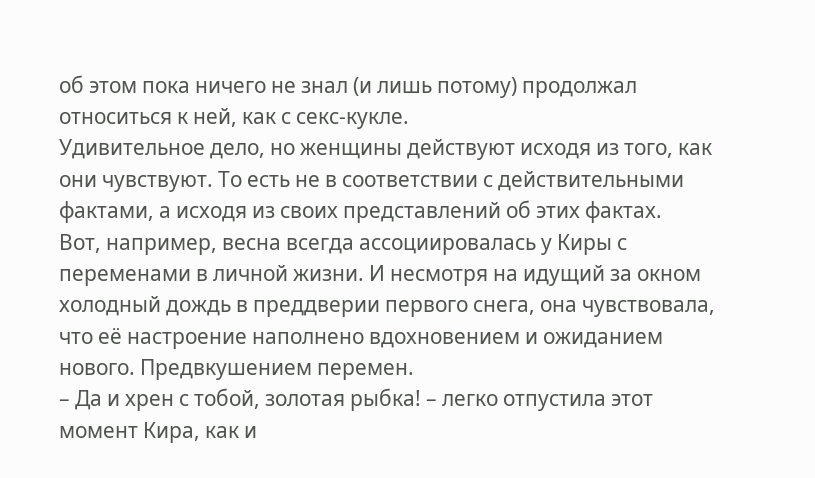об этом пока ничего не знал (и лишь потому) продолжал относиться к ней, как с секс-кукле.
Удивительное дело, но женщины действуют исходя из того, как они чувствуют. То есть не в соответствии с действительными фактами, а исходя из своих представлений об этих фактах.
Вот, например, весна всегда ассоциировалась у Киры с переменами в личной жизни. И несмотря на идущий за окном холодный дождь в преддверии первого снега, она чувствовала, что её настроение наполнено вдохновением и ожиданием нового. Предвкушением перемен.
– Да и хрен с тобой, золотая рыбка! – легко отпустила этот момент Кира, как и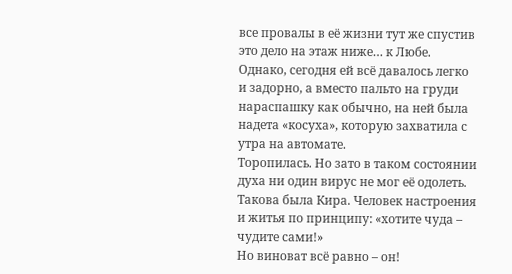все провалы в её жизни тут же спустив это дело на этаж ниже… к Любе.
Однако, сегодня ей всё давалось легко и задорно, а вместо пальто на груди нараспашку как обычно, на ней была надета «косуха», которую захватила с утра на автомате.
Торопилась. Но зато в таком состоянии духа ни один вирус не мог её одолеть.
Такова была Кира. Человек настроения и житья по принципу: «хотите чуда – чудите сами!»
Но виноват всё равно – он!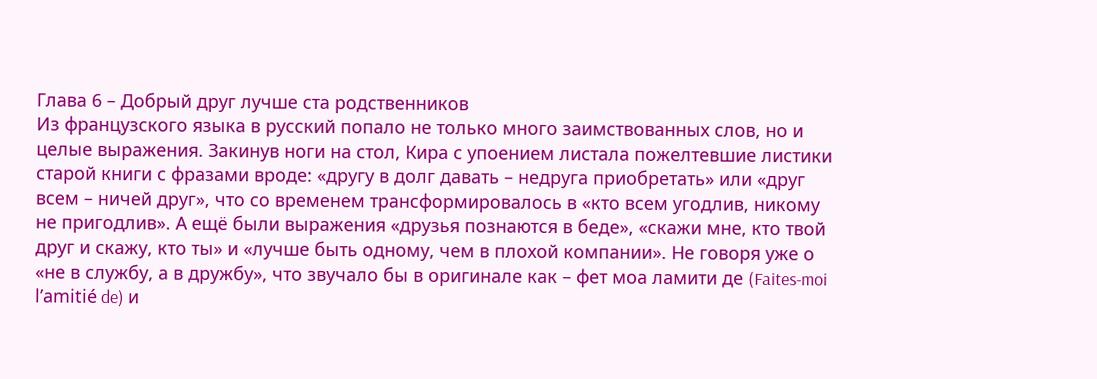Глава 6 – Добрый друг лучше ста родственников
Из французского языка в русский попало не только много заимствованных слов, но и целые выражения. Закинув ноги на стол, Кира с упоением листала пожелтевшие листики старой книги с фразами вроде: «другу в долг давать – недруга приобретать» или «друг всем – ничей друг», что со временем трансформировалось в «кто всем угодлив, никому не пригодлив». А ещё были выражения «друзья познаются в беде», «скажи мне, кто твой друг и скажу, кто ты» и «лучше быть одному, чем в плохой компании». Не говоря уже о «не в службу, а в дружбу», что звучало бы в оригинале как – фет моа ламити де (Faites-moi l’amitié de) и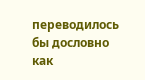переводилось бы дословно как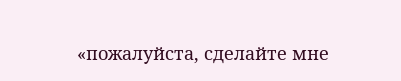«пожалуйста, сделайте мне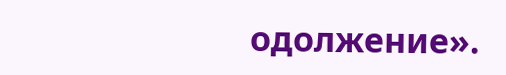одолжение».